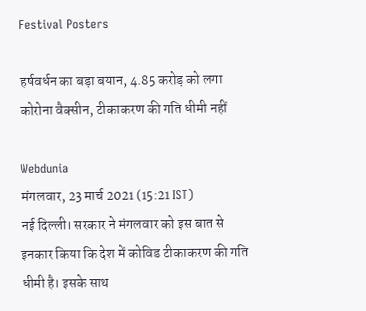Festival Posters

हर्षवर्धन का बड़ा बयान, 4.85 करोड़ को लगा कोरोना वैक्सीन, टीकाकरण की गति धीमी नहीं

Webdunia
मंगलवार, 23 मार्च 2021 (15:21 IST)
नई दिल्ली। सरकार ने मंगलवार को इस बात से इनकार किया कि देश में कोविड टीकाकरण की गति धीमी है। इसके साथ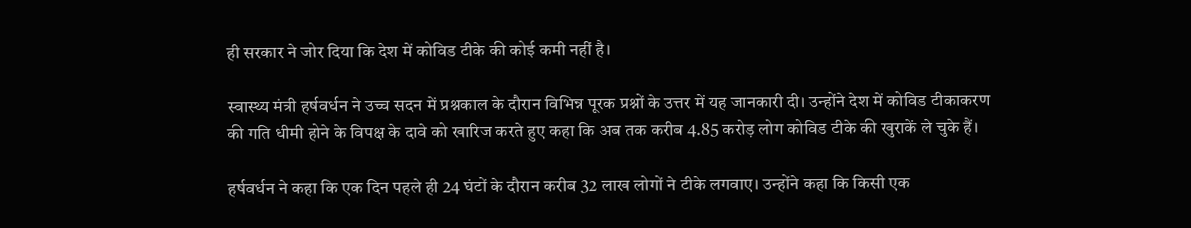ही सरकार ने जोर दिया कि देश में कोविड टीके की कोई कमी नहीं है।

स्वास्थ्य मंत्री हर्षवर्धन ने उच्च सदन में प्रश्नकाल के दौरान विभिन्न पूरक प्रश्नों के उत्तर में यह जानकारी दी। उन्होंने देश में कोविड टीकाकरण की गति धीमी होने के विपक्ष के दावे को खारिज करते हुए कहा कि अब तक करीब 4.85 करोड़ लोग कोविड टीके की खुराकें ले चुके हैं।

हर्षवर्धन ने कहा कि एक दिन पहले ही 24 घंटों के दौरान करीब 32 लाख लोगों ने टीके लगवाए। उन्होंने कहा कि किसी एक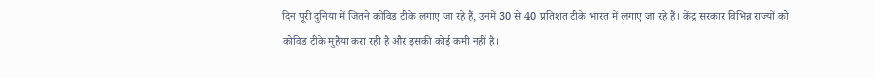दिन पूरी दुनिया में जितने कोविड टीके लगाए जा रहे हैं, उनमें 30 से 40 प्रतिशत टीके भारत में लगाए जा रहे हैं। केंद्र सरकार विभिन्न राज्यों को कोविड टीके मुहैया करा रही है और इसकी कोई कमी नहीं है।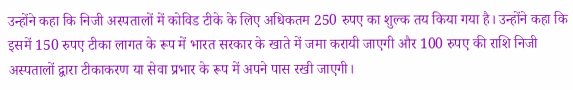उन्होंने कहा कि निजी अस्पतालों में कोविड टीके के लिए अधिकतम 250 रुपए का शुल्क तय किया गया है। उन्होंने कहा कि इसमें 150 रुपए टीका लागत के रूप में भारत सरकार के खाते में जमा करायी जाएगी और 100 रुपए की राशि निजी अस्पतालों द्वारा टीकाकरण या सेवा प्रभार के रूप में अपने पास रखी जाएगी।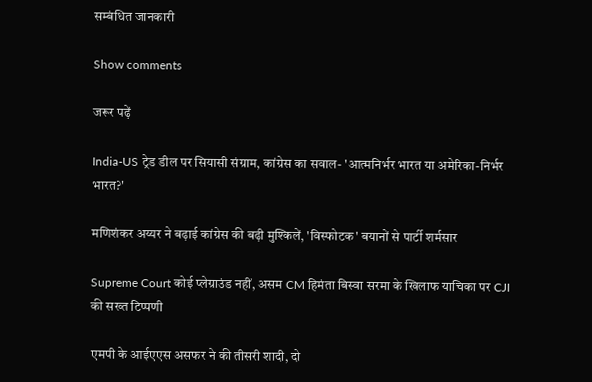सम्बंधित जानकारी

Show comments

जरूर पढ़ें

India-US ट्रेड डील पर सियासी संग्राम, कांग्रेस का सवाल- 'आत्मनिर्भर भारत या अमेरिका-निर्भर भारत?'

मणिशंकर अय्यर ने बढ़ाई कांग्रेस की बढ़ी मुश्किलें, 'विस्फोटक' बयानों से पार्टी शर्मसार

Supreme Court कोई प्लेग्राउंड नहीं, असम CM हिमंता बिस्वा सरमा के खिलाफ याचिका पर CJI की सख्त टिप्पणी

एमपी के आईएएस असफर ने की तीसरी शादी, दो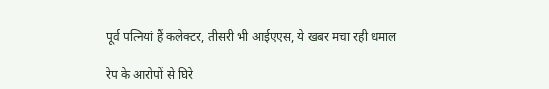पूर्व पत्‍नियां हैं कलेक्‍टर, तीसरी भी आईएएस, ये खबर मचा रही धमाल

रेप के आरोपों से घिरे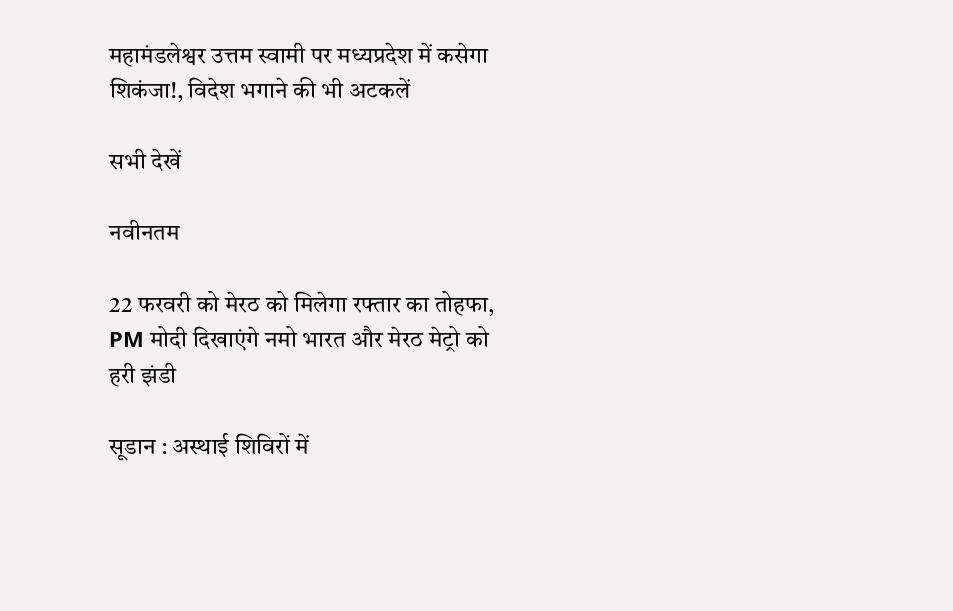महामंडलेश्वर उत्तम स्वामी पर मध्यप्रदेश में कसेगा शिकंजा!, विदेश भगाने की भी अटकलें

सभी देखें

नवीनतम

22 फरवरी को मेरठ को मिलेगा रफ्तार का तोहफा, PM मोदी दिखाएंगे नमो भारत और मेरठ मेट्रो को हरी झंडी

सूडान : अस्थाई शिविरों में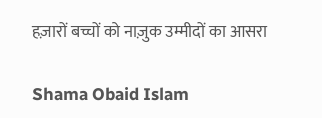हज़ारों बच्चों को नाज़ुक उम्मीदों का आसरा

Shama Obaid Islam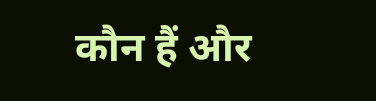कौन हैं और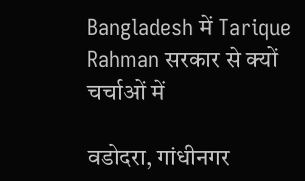Bangladesh में Tarique Rahman सरकार से क्यों चर्चाओं में

वडोदरा, गांधीनगर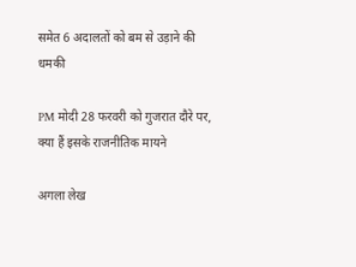समेत 6 अदालतों को बम से उड़ाने की धमकी

PM मोदी 28 फरवरी को गुजरात दौरे पर, क्या हैं इसके राजनीतिक मायने

अगला लेख